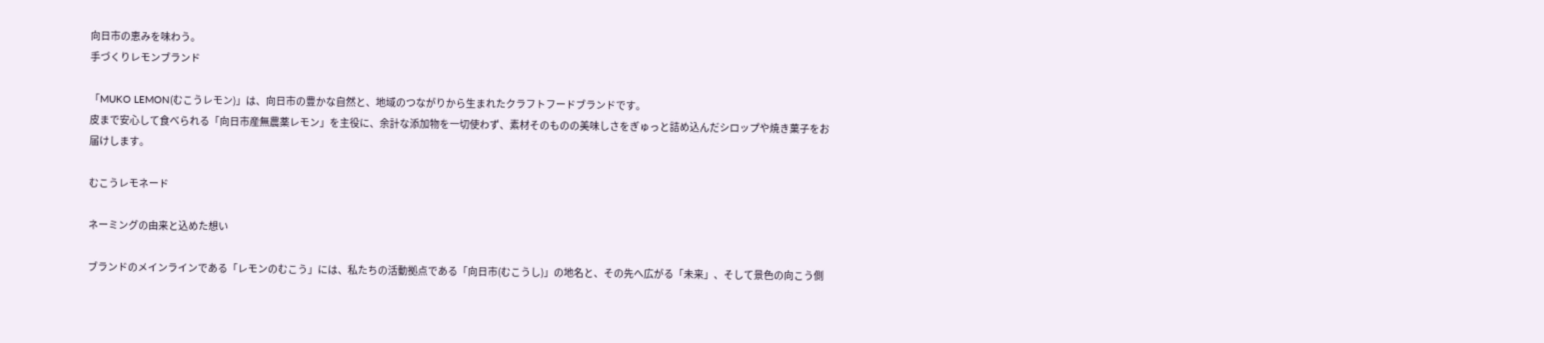向日市の恵みを味わう。
手づくりレモンブランド

「MUKO LEMON(むこうレモン)」は、向日市の豊かな自然と、地域のつながりから生まれたクラフトフードブランドです。
皮まで安心して食べられる「向日市産無農薬レモン」を主役に、余計な添加物を一切使わず、素材そのものの美味しさをぎゅっと詰め込んだシロップや焼き菓子をお届けします。

むこうレモネード

ネーミングの由来と込めた想い

ブランドのメインラインである「レモンのむこう」には、私たちの活動拠点である「向日市(むこうし)」の地名と、その先へ広がる「未来」、そして景色の向こう側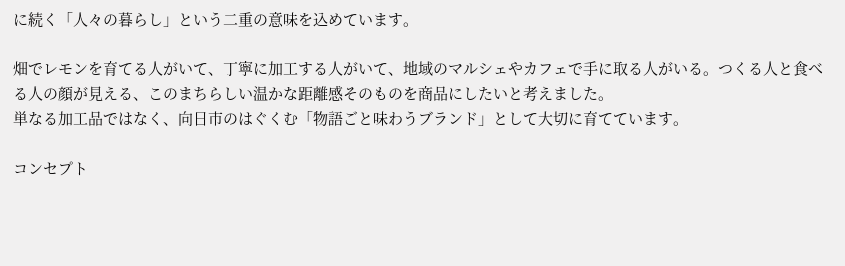に続く「人々の暮らし」という二重の意味を込めています。

畑でレモンを育てる人がいて、丁寧に加工する人がいて、地域のマルシェやカフェで手に取る人がいる。つくる人と食べる人の顔が見える、このまちらしい温かな距離感そのものを商品にしたいと考えました。
単なる加工品ではなく、向日市のはぐくむ「物語ごと味わうブランド」として大切に育てています。

コンセプト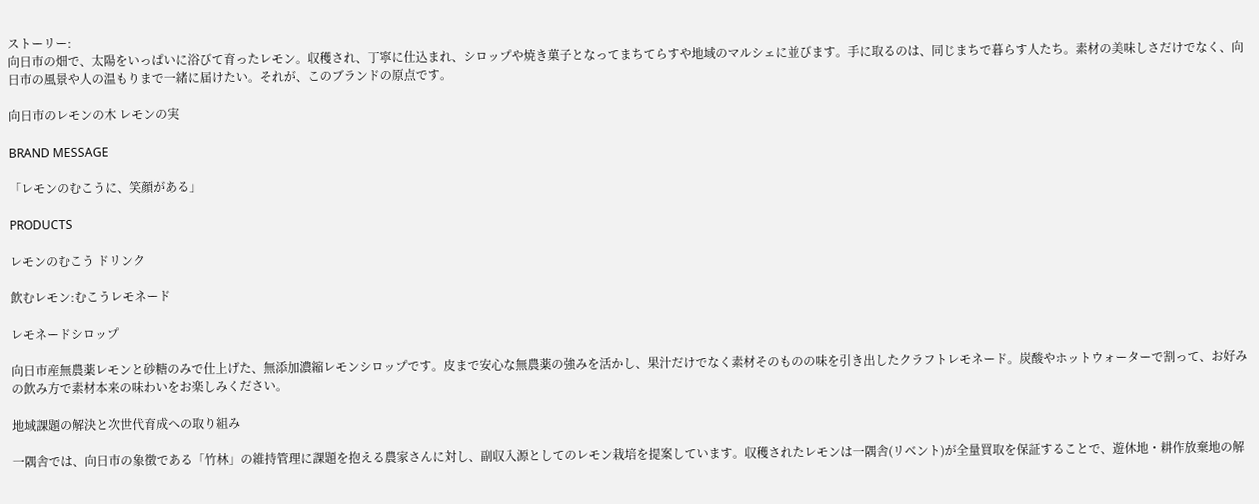ストーリー:
向日市の畑で、太陽をいっぱいに浴びて育ったレモン。収穫され、丁寧に仕込まれ、シロップや焼き菓子となってまちてらすや地域のマルシェに並びます。手に取るのは、同じまちで暮らす人たち。素材の美味しさだけでなく、向日市の風景や人の温もりまで一緒に届けたい。それが、このブランドの原点です。

向日市のレモンの木 レモンの実

BRAND MESSAGE

「レモンのむこうに、笑顔がある」

PRODUCTS

レモンのむこう ドリンク

飲むレモン:むこうレモネード

レモネードシロップ

向日市産無農薬レモンと砂糖のみで仕上げた、無添加濃縮レモンシロップです。皮まで安心な無農薬の強みを活かし、果汁だけでなく素材そのものの味を引き出したクラフトレモネード。炭酸やホットウォーターで割って、お好みの飲み方で素材本来の味わいをお楽しみください。

地域課題の解決と次世代育成への取り組み

一隅舎では、向日市の象徴である「竹林」の維持管理に課題を抱える農家さんに対し、副収入源としてのレモン栽培を提案しています。収穫されたレモンは一隅舎(リベント)が全量買取を保証することで、遊休地・耕作放棄地の解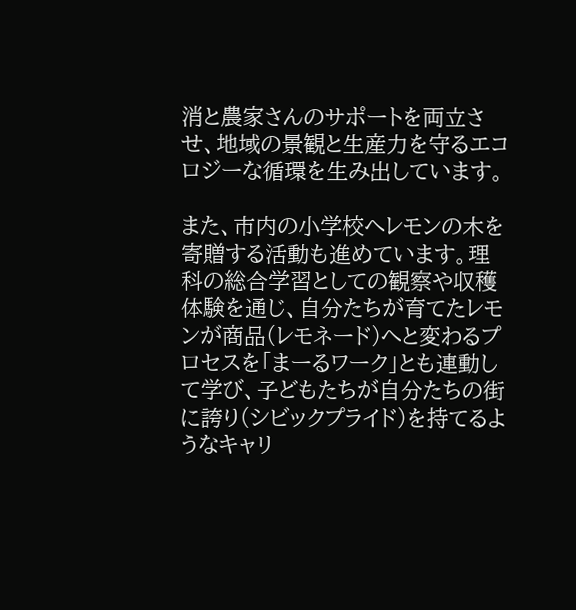消と農家さんのサポートを両立させ、地域の景観と生産力を守るエコロジーな循環を生み出しています。

また、市内の小学校へレモンの木を寄贈する活動も進めています。理科の総合学習としての観察や収穫体験を通じ、自分たちが育てたレモンが商品(レモネード)へと変わるプロセスを「まーるワーク」とも連動して学び、子どもたちが自分たちの街に誇り(シビックプライド)を持てるようなキャリ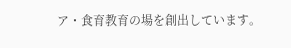ア・食育教育の場を創出しています。